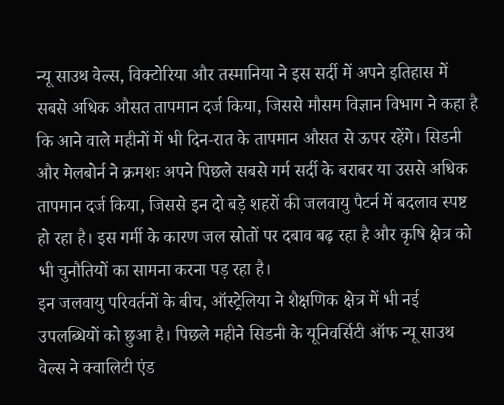न्यू साउथ वेल्स, विक्टोरिया और तस्मानिया ने इस सर्दी में अपने इतिहास में सबसे अधिक औसत तापमान दर्ज किया, जिससे मौसम विज्ञान विभाग ने कहा है कि आने वाले महीनों में भी दिन‑रात के तापमान औसत से ऊपर रहेंगे। सिडनी और मेलबोर्न ने क्रमशः अपने पिछले सबसे गर्म सर्दी के बराबर या उससे अधिक तापमान दर्ज किया, जिससे इन दो बड़े शहरों की जलवायु पैटर्न में बदलाव स्पष्ट हो रहा है। इस गर्मी के कारण जल स्रोतों पर दबाव बढ़ रहा है और कृषि क्षेत्र को भी चुनौतियों का सामना करना पड़ रहा है।
इन जलवायु परिवर्तनों के बीच, ऑस्ट्रेलिया ने शैक्षणिक क्षेत्र में भी नई उपलब्धियों को छुआ है। पिछले महीने सिडनी के यूनिवर्सिटी ऑफ न्यू साउथ वेल्स ने क्वालिटी एंड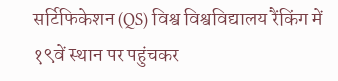सर्टिफिकेशन (QS) विश्व विश्वविद्यालय रैंकिंग में १९वें स्थान पर पहुंचकर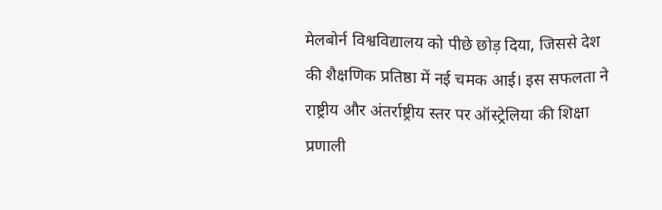मेलबोर्न विश्वविद्यालय को पीछे छोड़ दिया, जिससे देश की शैक्षणिक प्रतिष्ठा में नई चमक आई। इस सफलता ने राष्ट्रीय और अंतर्राष्ट्रीय स्तर पर ऑस्ट्रेलिया की शिक्षा प्रणाली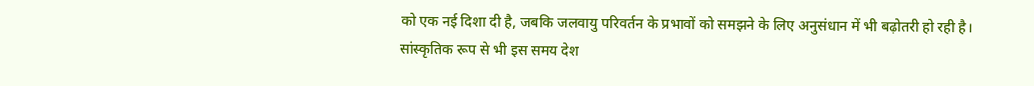को एक नई दिशा दी है, जबकि जलवायु परिवर्तन के प्रभावों को समझने के लिए अनुसंधान में भी बढ़ोतरी हो रही है।
सांस्कृतिक रूप से भी इस समय देश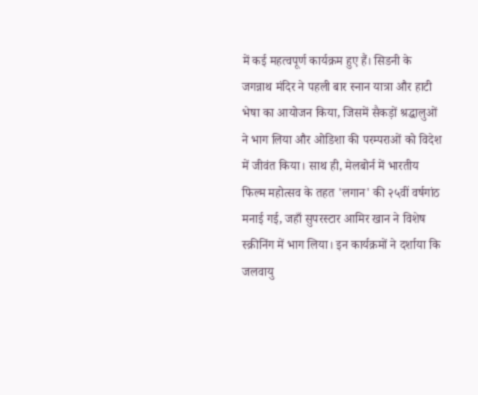में कई महत्वपूर्ण कार्यक्रम हुए हैं। सिडनी के जगन्नाथ मंदिर ने पहली बार स्नान यात्रा और हाटी भेषा का आयोजन किया, जिसमें सैकड़ों श्रद्धालुओं ने भाग लिया और ओडिशा की परम्पराओं को विदेश में जीवंत किया। साथ ही, मेलबोर्न में भारतीय फिल्म महोत्सव के तहत 'लगान' की २५वीं वर्षगांठ मनाई गई, जहाँ सुपरस्टार आमिर खान ने विशेष स्क्रीनिंग में भाग लिया। इन कार्यक्रमों ने दर्शाया कि जलवायु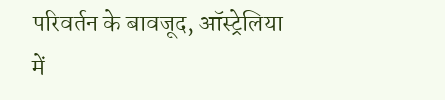परिवर्तन के बावजूद, ऑस्ट्रेलिया में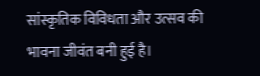सांस्कृतिक विविधता और उत्सव की भावना जीवंत बनी हुई है।